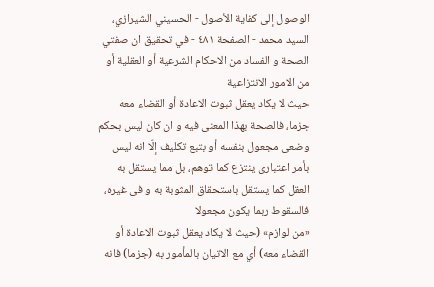الوصول إلى كفاية الأصول - الحسيني الشيرازي، السيد محمد - الصفحة ٤٨١ - في تحقيق ان صفتي الصحة و الفساد من الاحكام الشرعية أو العقلية أو من الامور الانتزاعية
حيث لا يكاد يعقل ثبوت الاعادة أو القضاء معه جزما، فالصحة بهذا المعنى فيه و ان كان ليس بحكم وضعى مجعول بنفسه أو بتبع تكليف إلّا انه ليس بأمر اعتبارى ينتزع كما توهم، بل مما يستقل به العقل كما يستقل باستحقاق المثوبة به و فى غيره، فالسقوط ربما يكون مجعولا
«من لوازم» (حيث لا يكاد يعقل ثبوت الاعادة أو القضاء معه) أي مع الاتيان بالمأمور به (جزما) فانه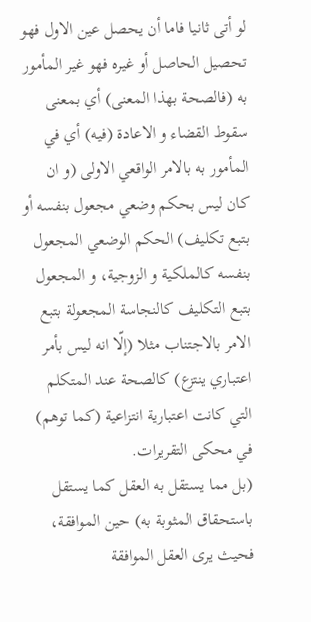لو أتى ثانيا فاما أن يحصل عين الاول فهو تحصيل الحاصل أو غيره فهو غير المأمور به (فالصحة بهذا المعنى) أي بمعنى سقوط القضاء و الاعادة (فيه) أي في المأمور به بالامر الواقعي الاولى (و ان كان ليس بحكم وضعي مجعول بنفسه أو بتبع تكليف) الحكم الوضعي المجعول بنفسه كالملكية و الزوجية، و المجعول بتبع التكليف كالنجاسة المجعولة بتبع الامر بالاجتناب مثلا (إلّا انه ليس بأمر اعتباري ينتزع) كالصحة عند المتكلم التي كانت اعتبارية انتزاعية (كما توهم) في محكى التقريرات.
(بل مما يستقل به العقل كما يستقل باستحقاق المثوبة به) حين الموافقة، فحيث يرى العقل الموافقة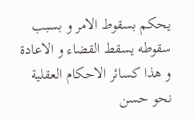يحكم بسقوط الامر و بسبب سقوطه يسقط القضاء و الاعادة و هذا كسائر الاحكام العقلية نحو حسن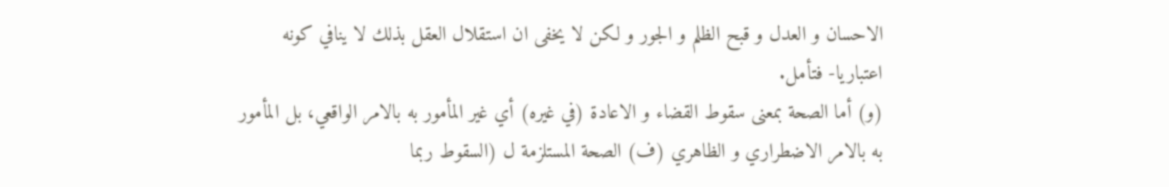الاحسان و العدل و قبح الظلم و الجور و لكن لا يخفى ان استقلال العقل بذلك لا ينافي كونه اعتباريا- فتأمل.
(و) أما الصحة بمعنى سقوط القضاء و الاعادة (في غيره) أي غير المأمور به بالامر الواقعي، بل المأمور به بالامر الاضطراري و الظاهري (ف) الصحة المستلزمة ل (السقوط ربما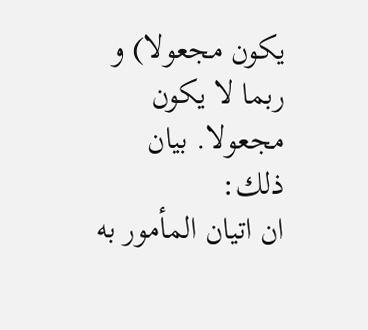يكون مجعولا) و ربما لا يكون مجعولا. بيان ذلك:
ان اتيان المأمور به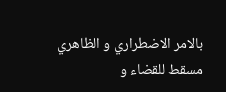بالامر الاضطراري و الظاهري مسقط للقضاء و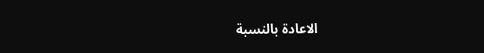الاعادة بالنسبة